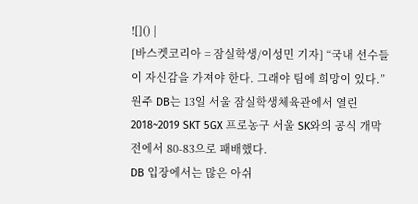![]() |
[바스켓코리아 = 잠실학생/이성민 기자] “국내 선수들이 자신감을 가져야 한다. 그래야 팀에 희망이 있다.”
원주 DB는 13일 서울 잠실학생체육관에서 열린 2018~2019 SKT 5GX 프로농구 서울 SK와의 공식 개막전에서 80-83으로 패배했다.
DB 입장에서는 많은 아쉬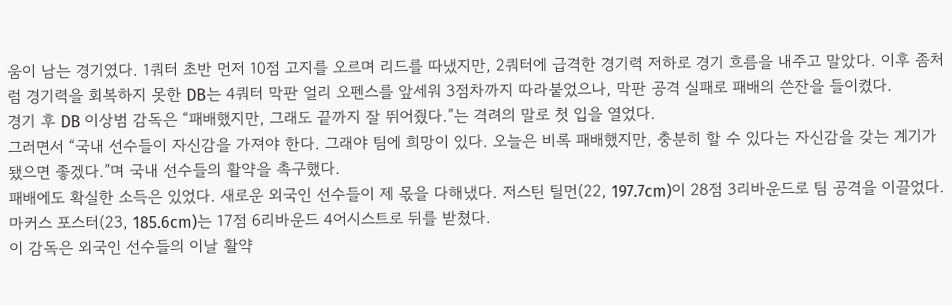움이 남는 경기였다. 1쿼터 초반 먼저 10점 고지를 오르며 리드를 따냈지만, 2쿼터에 급격한 경기력 저하로 경기 흐름을 내주고 말았다. 이후 좀처럼 경기력을 회복하지 못한 DB는 4쿼터 막판 얼리 오펜스를 앞세워 3점차까지 따라붙었으나, 막판 공격 실패로 패배의 쓴잔을 들이켰다.
경기 후 DB 이상범 감독은 “패배했지만, 그래도 끝까지 잘 뛰어줬다.”는 격려의 말로 첫 입을 열었다.
그러면서 “국내 선수들이 자신감을 가져야 한다. 그래야 팀에 희망이 있다. 오늘은 비록 패배했지만, 충분히 할 수 있다는 자신감을 갖는 계기가 됐으면 좋겠다.”며 국내 선수들의 활약을 촉구했다.
패배에도 확실한 소득은 있었다. 새로운 외국인 선수들이 제 몫을 다해냈다. 저스틴 틸먼(22, 197.7cm)이 28점 3리바운드로 팀 공격을 이끌었다. 마커스 포스터(23, 185.6cm)는 17점 6리바운드 4어시스트로 뒤를 받쳤다.
이 감독은 외국인 선수들의 이날 활약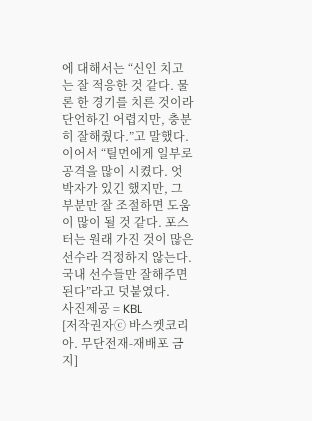에 대해서는 “신인 치고는 잘 적응한 것 같다. 물론 한 경기를 치른 것이라 단언하긴 어렵지만, 충분히 잘해줬다.”고 말했다.
이어서 “틸먼에게 일부로 공격을 많이 시켰다. 엇박자가 있긴 했지만, 그 부분만 잘 조절하면 도움이 많이 될 것 같다. 포스터는 원래 가진 것이 많은 선수라 걱정하지 않는다. 국내 선수들만 잘해주면 된다”라고 덧붙였다.
사진제공 = KBL
[저작권자ⓒ 바스켓코리아. 무단전재-재배포 금지]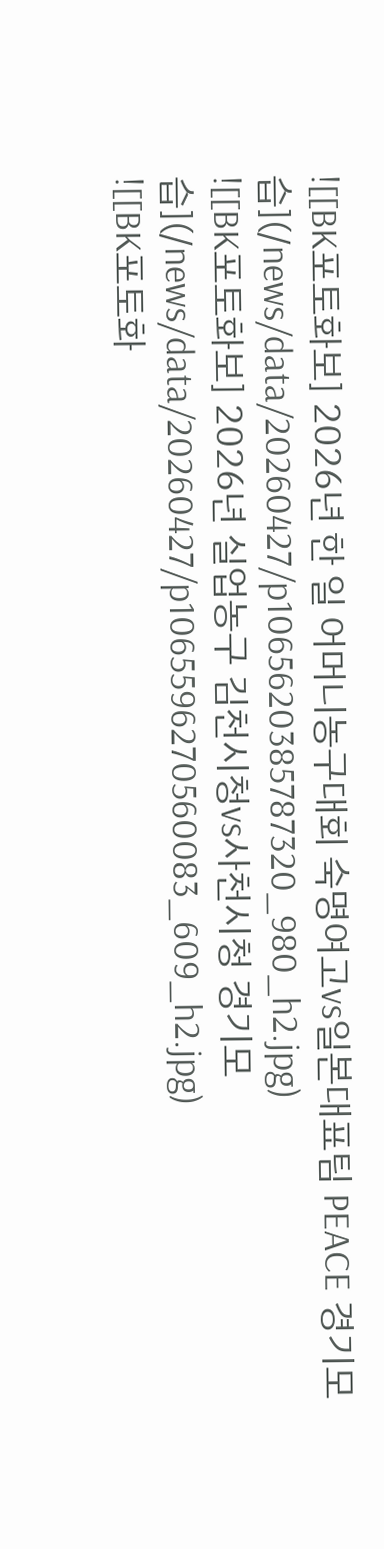![[BK포토화보] 2026년 한 일 어머니농구대회 숙명여고vs일본대표팀 PEACE 경기모습](/news/data/20260427/p1065620385787320_980_h2.jpg)
![[BK포토화보] 2026년 실업농구 김천시청vs사천시청 경기모습](/news/data/20260427/p1065596270560083_609_h2.jpg)
![[BK포토화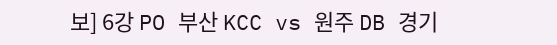보] 6강 PO 부산 KCC vs 원주 DB 경기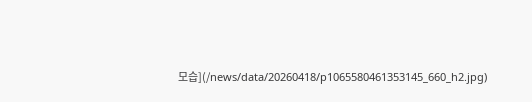모습](/news/data/20260418/p1065580461353145_660_h2.jpg)